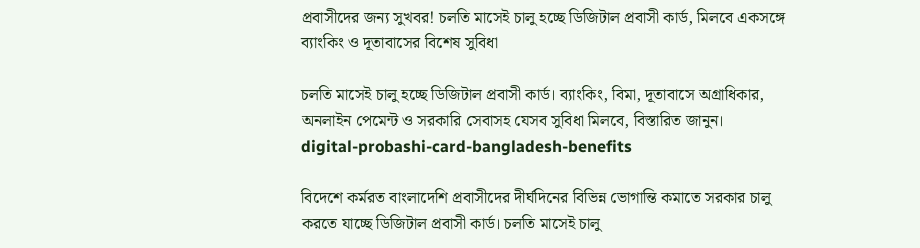প্রবাসীদের জন্য সুখবর! চলতি মাসেই চালু হচ্ছে ডিজিটাল প্রবাসী কার্ড, মিলবে একসঙ্গে ব্যাংকিং ও দূতাবাসের বিশেষ সুবিধা

চলতি মাসেই চালু হচ্ছে ডিজিটাল প্রবাসী কার্ড। ব্যাংকিং, বিমা, দূতাবাসে অগ্রাধিকার, অনলাইন পেমেন্ট ও সরকারি সেবাসহ যেসব সুবিধা মিলবে, বিস্তারিত জানুন।
digital-probashi-card-bangladesh-benefits

বিদেশে কর্মরত বাংলাদেশি প্রবাসীদের দীর্ঘদিনের বিভিন্ন ভোগান্তি কমাতে সরকার চালু করতে যাচ্ছে ডিজিটাল প্রবাসী কার্ড। চলতি মাসেই চালু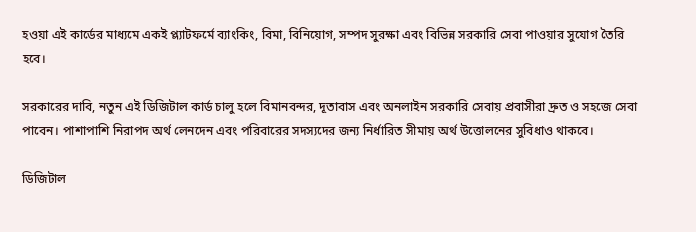হওয়া এই কার্ডের মাধ্যমে একই প্ল্যাটফর্মে ব্যাংকিং, বিমা, বিনিয়োগ, সম্পদ সুরক্ষা এবং বিভিন্ন সরকারি সেবা পাওয়ার সুযোগ তৈরি হবে।

সরকারের দাবি, নতুন এই ডিজিটাল কার্ড চালু হলে বিমানবন্দর, দূতাবাস এবং অনলাইন সরকারি সেবায় প্রবাসীরা দ্রুত ও সহজে সেবা পাবেন। পাশাপাশি নিরাপদ অর্থ লেনদেন এবং পরিবারের সদস্যদের জন্য নির্ধারিত সীমায় অর্থ উত্তোলনের সুবিধাও থাকবে।

ডিজিটাল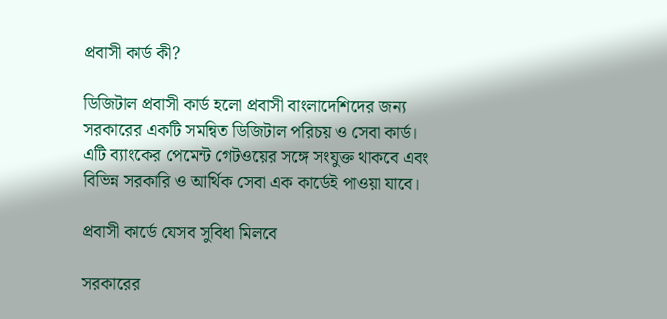প্রবাসী কার্ড কী?

ডিজিটাল প্রবাসী কার্ড হলো প্রবাসী বাংলাদেশিদের জন্য সরকারের একটি সমন্বিত ডিজিটাল পরিচয় ও সেবা কার্ড। এটি ব্যাংকের পেমেন্ট গেটওয়ের সঙ্গে সংযুক্ত থাকবে এবং বিভিন্ন সরকারি ও আর্থিক সেবা এক কার্ডেই পাওয়া যাবে।

প্রবাসী কার্ডে যেসব সুবিধা মিলবে

সরকারের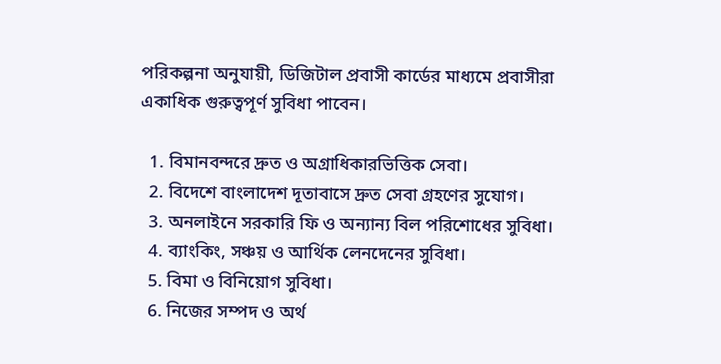পরিকল্পনা অনুযায়ী, ডিজিটাল প্রবাসী কার্ডের মাধ্যমে প্রবাসীরা একাধিক গুরুত্বপূর্ণ সুবিধা পাবেন।

  1. বিমানবন্দরে দ্রুত ও অগ্রাধিকারভিত্তিক সেবা।
  2. বিদেশে বাংলাদেশ দূতাবাসে দ্রুত সেবা গ্রহণের সুযোগ।
  3. অনলাইনে সরকারি ফি ও অন্যান্য বিল পরিশোধের সুবিধা।
  4. ব্যাংকিং, সঞ্চয় ও আর্থিক লেনদেনের সুবিধা।
  5. বিমা ও বিনিয়োগ সুবিধা।
  6. নিজের সম্পদ ও অর্থ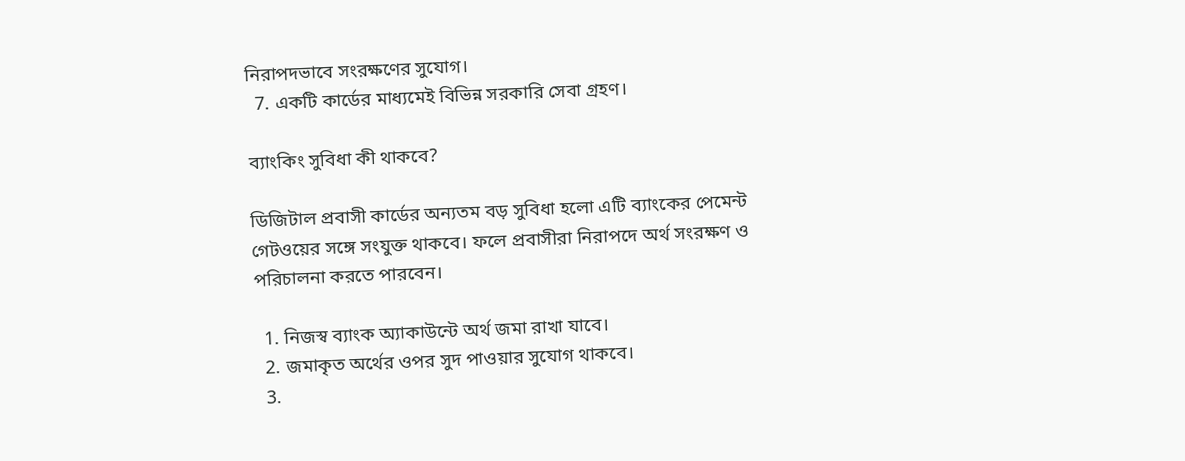নিরাপদভাবে সংরক্ষণের সুযোগ।
  7. একটি কার্ডের মাধ্যমেই বিভিন্ন সরকারি সেবা গ্রহণ।

ব্যাংকিং সুবিধা কী থাকবে?

ডিজিটাল প্রবাসী কার্ডের অন্যতম বড় সুবিধা হলো এটি ব্যাংকের পেমেন্ট গেটওয়ের সঙ্গে সংযুক্ত থাকবে। ফলে প্রবাসীরা নিরাপদে অর্থ সংরক্ষণ ও পরিচালনা করতে পারবেন।

  1. নিজস্ব ব্যাংক অ্যাকাউন্টে অর্থ জমা রাখা যাবে।
  2. জমাকৃত অর্থের ওপর সুদ পাওয়ার সুযোগ থাকবে।
  3.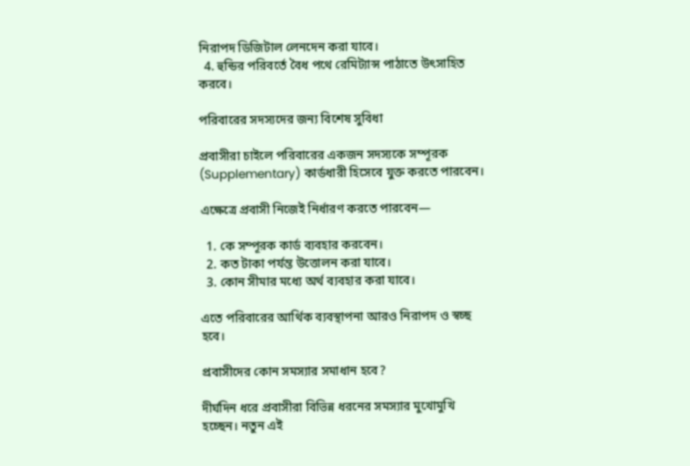নিরাপদ ডিজিটাল লেনদেন করা যাবে।
  4. হুন্ডির পরিবর্তে বৈধ পথে রেমিট্যান্স পাঠাতে উৎসাহিত করবে।

পরিবারের সদস্যদের জন্য বিশেষ সুবিধা

প্রবাসীরা চাইলে পরিবারের একজন সদস্যকে সম্পূরক (Supplementary) কার্ডধারী হিসেবে যুক্ত করতে পারবেন।

এক্ষেত্রে প্রবাসী নিজেই নির্ধারণ করতে পারবেন—

  1. কে সম্পূরক কার্ড ব্যবহার করবেন।
  2. কত টাকা পর্যন্ত উত্তোলন করা যাবে।
  3. কোন সীমার মধ্যে অর্থ ব্যবহার করা যাবে।

এতে পরিবারের আর্থিক ব্যবস্থাপনা আরও নিরাপদ ও স্বচ্ছ হবে।

প্রবাসীদের কোন সমস্যার সমাধান হবে?

দীর্ঘদিন ধরে প্রবাসীরা বিভিন্ন ধরনের সমস্যার মুখোমুখি হচ্ছেন। নতুন এই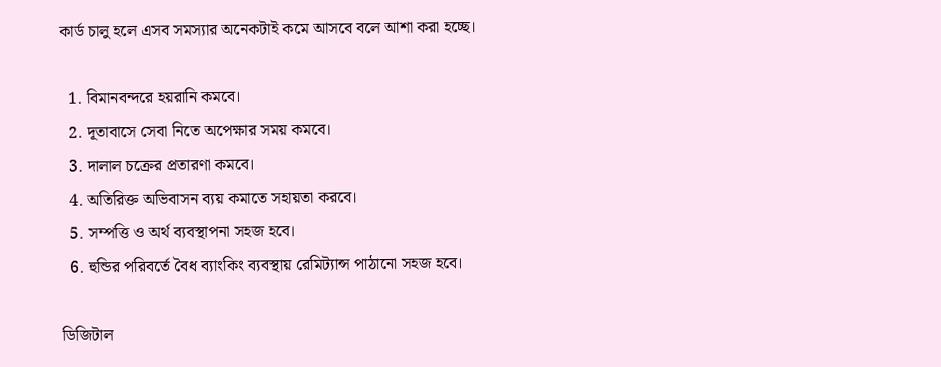কার্ড চালু হলে এসব সমস্যার অনেকটাই কমে আসবে বলে আশা করা হচ্ছে।

  1. বিমানবন্দরে হয়রানি কমবে।
  2. দূতাবাসে সেবা নিতে অপেক্ষার সময় কমবে।
  3. দালাল চক্রের প্রতারণা কমবে।
  4. অতিরিক্ত অভিবাসন ব্যয় কমাতে সহায়তা করবে।
  5. সম্পত্তি ও অর্থ ব্যবস্থাপনা সহজ হবে।
  6. হুন্ডির পরিবর্তে বৈধ ব্যাংকিং ব্যবস্থায় রেমিট্যান্স পাঠানো সহজ হবে।

ডিজিটাল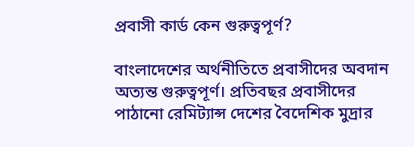প্রবাসী কার্ড কেন গুরুত্বপূর্ণ?

বাংলাদেশের অর্থনীতিতে প্রবাসীদের অবদান অত্যন্ত গুরুত্বপূর্ণ। প্রতিবছর প্রবাসীদের পাঠানো রেমিট্যান্স দেশের বৈদেশিক মুদ্রার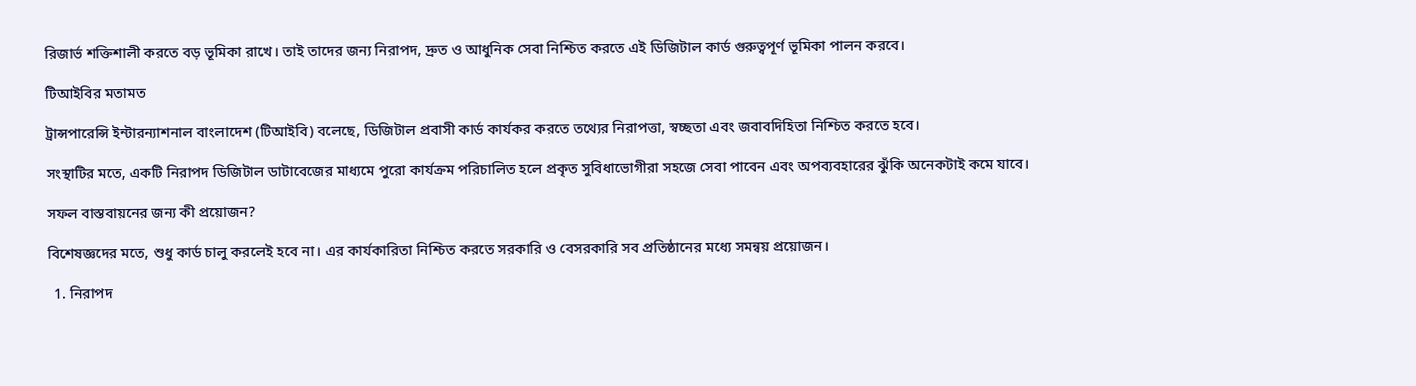রিজার্ভ শক্তিশালী করতে বড় ভূমিকা রাখে। তাই তাদের জন্য নিরাপদ, দ্রুত ও আধুনিক সেবা নিশ্চিত করতে এই ডিজিটাল কার্ড গুরুত্বপূর্ণ ভূমিকা পালন করবে।

টিআইবির মতামত

ট্রান্সপারেন্সি ইন্টারন্যাশনাল বাংলাদেশ (টিআইবি) বলেছে, ডিজিটাল প্রবাসী কার্ড কার্যকর করতে তথ্যের নিরাপত্তা, স্বচ্ছতা এবং জবাবদিহিতা নিশ্চিত করতে হবে।

সংস্থাটির মতে, একটি নিরাপদ ডিজিটাল ডাটাবেজের মাধ্যমে পুরো কার্যক্রম পরিচালিত হলে প্রকৃত সুবিধাভোগীরা সহজে সেবা পাবেন এবং অপব্যবহারের ঝুঁকি অনেকটাই কমে যাবে।

সফল বাস্তবায়নের জন্য কী প্রয়োজন?

বিশেষজ্ঞদের মতে, শুধু কার্ড চালু করলেই হবে না। এর কার্যকারিতা নিশ্চিত করতে সরকারি ও বেসরকারি সব প্রতিষ্ঠানের মধ্যে সমন্বয় প্রয়োজন।

  1. নিরাপদ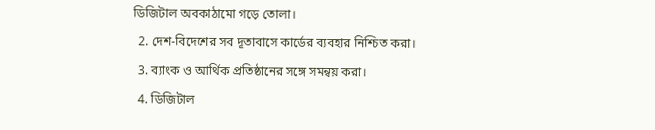ডিজিটাল অবকাঠামো গড়ে তোলা।
  2. দেশ-বিদেশের সব দূতাবাসে কার্ডের ব্যবহার নিশ্চিত করা।
  3. ব্যাংক ও আর্থিক প্রতিষ্ঠানের সঙ্গে সমন্বয় করা।
  4. ডিজিটাল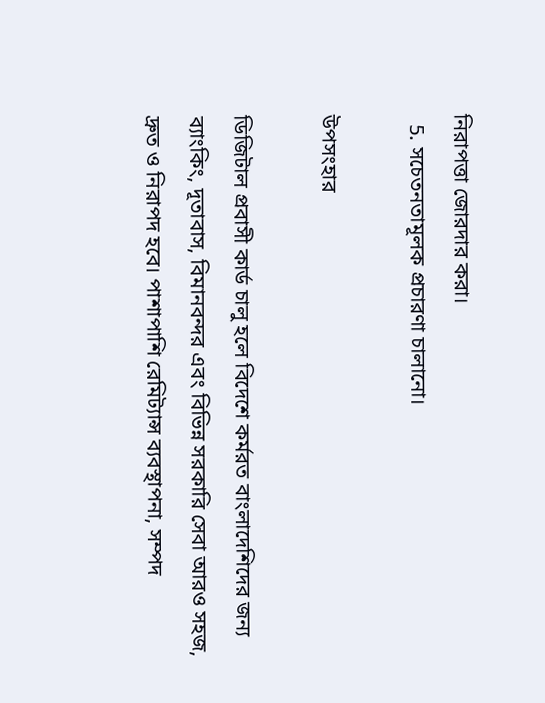নিরাপত্তা জোরদার করা।
  5. সচেতনতামূলক প্রচারণা চালানো।

উপসংহার

ডিজিটাল প্রবাসী কার্ড চালু হলে বিদেশে কর্মরত বাংলাদেশিদের জন্য ব্যাংকিং, দূতাবাস, বিমানবন্দর এবং বিভিন্ন সরকারি সেবা আরও সহজ, দ্রুত ও নিরাপদ হবে। পাশাপাশি রেমিট্যান্স ব্যবস্থাপনা, সম্পদ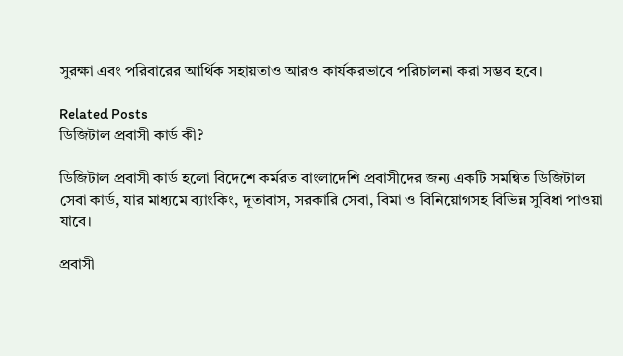সুরক্ষা এবং পরিবারের আর্থিক সহায়তাও আরও কার্যকরভাবে পরিচালনা করা সম্ভব হবে।

Related Posts
ডিজিটাল প্রবাসী কার্ড কী?

ডিজিটাল প্রবাসী কার্ড হলো বিদেশে কর্মরত বাংলাদেশি প্রবাসীদের জন্য একটি সমন্বিত ডিজিটাল সেবা কার্ড, যার মাধ্যমে ব্যাংকিং, দূতাবাস, সরকারি সেবা, বিমা ও বিনিয়োগসহ বিভিন্ন সুবিধা পাওয়া যাবে।

প্রবাসী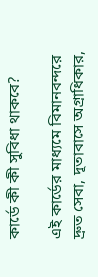কার্ডে কী কী সুবিধা থাকবে?

এই কার্ডের মাধ্যমে বিমানবন্দরে দ্রুত সেবা, দূতাবাসে অগ্রাধিকার,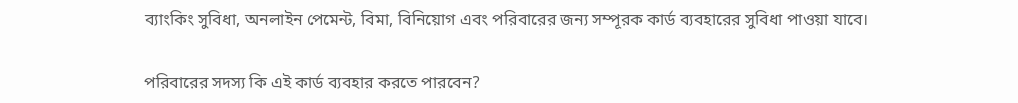ব্যাংকিং সুবিধা, অনলাইন পেমেন্ট, বিমা, বিনিয়োগ এবং পরিবারের জন্য সম্পূরক কার্ড ব্যবহারের সুবিধা পাওয়া যাবে।

পরিবারের সদস্য কি এই কার্ড ব্যবহার করতে পারবেন?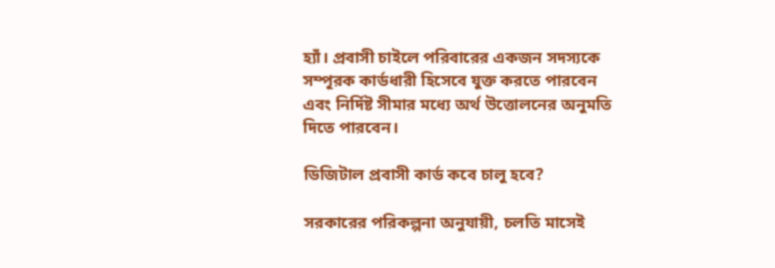হ্যাঁ। প্রবাসী চাইলে পরিবারের একজন সদস্যকে সম্পূরক কার্ডধারী হিসেবে যুক্ত করতে পারবেন এবং নির্দিষ্ট সীমার মধ্যে অর্থ উত্তোলনের অনুমতি দিতে পারবেন।

ডিজিটাল প্রবাসী কার্ড কবে চালু হবে?

সরকারের পরিকল্পনা অনুযায়ী, চলতি মাসেই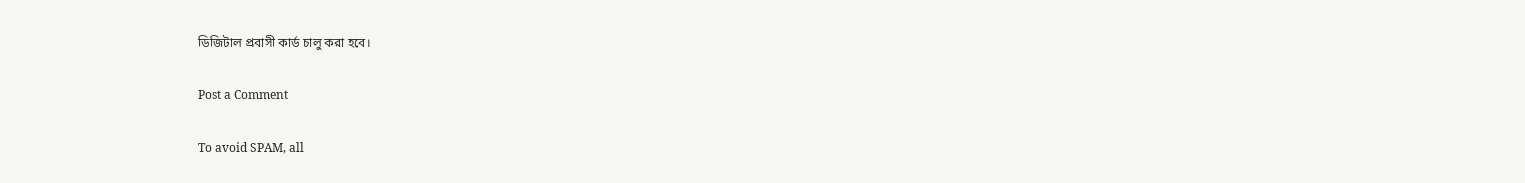ডিজিটাল প্রবাসী কার্ড চালু করা হবে।

Post a Comment

To avoid SPAM, all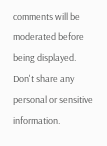comments will be moderated before being displayed.
Don't share any personal or sensitive information.